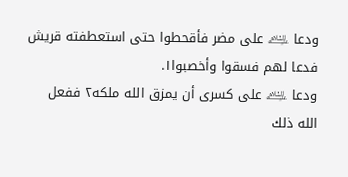ودعا ﵇ على مضر فأقحطوا حتى استعطفته قريش فدعا لهم فسقوا وأخصبوا١.
ودعا ﵇ على كسرى أن يمزق الله ملكه٢ ففعل الله ذلك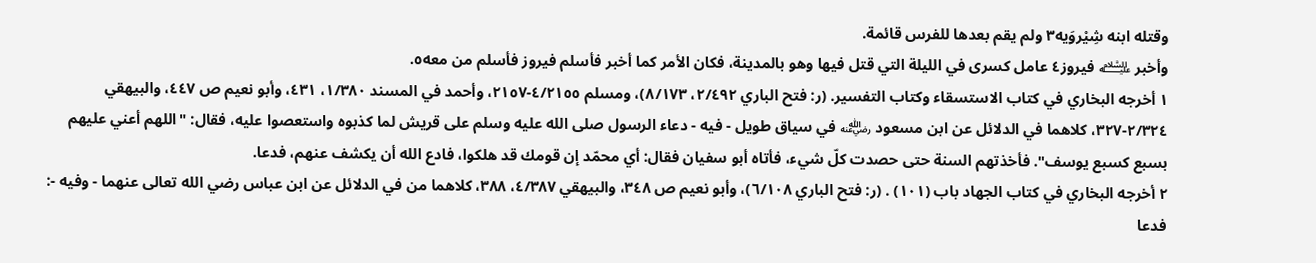وقتله ابنه شِيْروَيه٣ ولم يقم بعدها للفرس قائمة.
وأخبر ﵇ فيروز٤ عامل كسرى في الليلة التي قتل فيها وهو بالمدينة، فكان الأمر كما أخبر فأسلم فيروز فأسلم من معه٥.
١ أخرجه البخاري في كتاب الاستسقاء وكتاب التفسير. (ر: فتح الباري ٢/٤٩٢، ٨/١٧٣)، ومسلم ٤/٢١٥٥-٢١٥٧، وأحمد في المسند ١/٣٨٠، ٤٣١، وأبو نعيم ص ٤٤٧، والبيهقي ٢/٣٢٤-٣٢٧، كلاهما في الدلائل عن ابن مسعود ﵁ في سياق طويل - فيه - دعاء الرسول صلى الله عليه وسلم على قريش لما كذبوه واستعصوا عليه، فقال: "اللهم أعني عليهم بسبع كسبع يوسف". فأخذتهم السنة حتى حصدت كلّ شيء، فأتاه أبو سفيان فقال: أي محمّد إن قومك قد هلكوا، فادع الله أن يكشف عنهم، فدعا.
٢ أخرجه البخاري في كتاب الجهاد باب (١٠١) . (ر: فتح الباري ٦/١٠٨)، وأبو نعيم ص ٣٤٨، والبيهقي ٤/٣٨٧، ٣٨٨، كلاهما من في الدلائل عن ابن عباس رضي الله تعالى عنهما - وفيه -: فدعا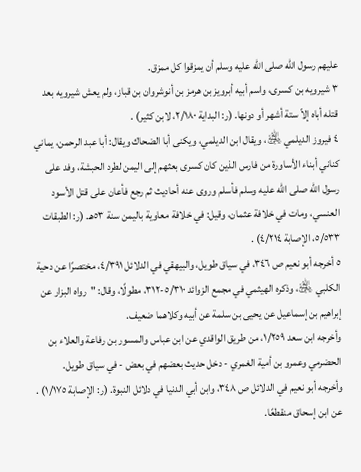عليهم رسول الله صلى الله عليه وسلم أن يمزقوا كل ممزق.
٣ شيرويه بن كسرى، واسم أبيه أبرويز بن هرمز بن أنوشروان بن قباز، ولم يعش شيرويه بعد قتله أباه إلاّ ستة أشهر أو دونها. (ر: البداية ٢/١٨٠، لابن كثير) .
٤ فيروز الديلمي ﵁، ويقال ابن الديلمي، ويكنى أبا الضحاك ويقال: أبا عبد الرحمن، يماني كناني أبناء الأساورة من فارس الذين كان كسرى بعثهم إلى اليمن لطرد الحبشة، وفد على رسول الله صلى الله عليه وسلم فأسلم وروى عنه أحاديث ثم رجع فأعان على قتل الأسود العنسي، ومات في خلافة عثمان، وقيل: في خلافة معاوية باليمن سنة ٥٣هـ. (ر: الطبقات ٥/٥٣٣، الإصابة ٤/٢١٤) .
٥ أخرجه أبو نعيم ص ٣٤٦، في سياق طويل، والبيهقي في الدلائل ٤/٣٩١، مختصرًا عن دحية الكلبي ﵁، وذكره الهيثمي في مجمع الزوائد ٥/٣١٠-٣١٢، مطولًا، وقال: "رواه البزار عن إبراهيم بن إسماعيل عن يحيى بن سلمة عن أبيه وكلاهما ضعيف.
وأخرجه ابن سعد ١/٢٥٩، من طريق الواقدي عن ابن عباس والمسور بن رفاعة والعلاء بن الحضرمي وعمرو بن أمية الغمري - دخل حديث بعضهم في بعض - في سياق طويل.
وأخرجه أبو نعيم في الدلائل ص ٣٤٨، وابن أبي الدنيا في دلائل النبوة. (ر: الإصابة ١/١٧٥) . عن ابن إسحاق منقطعًا.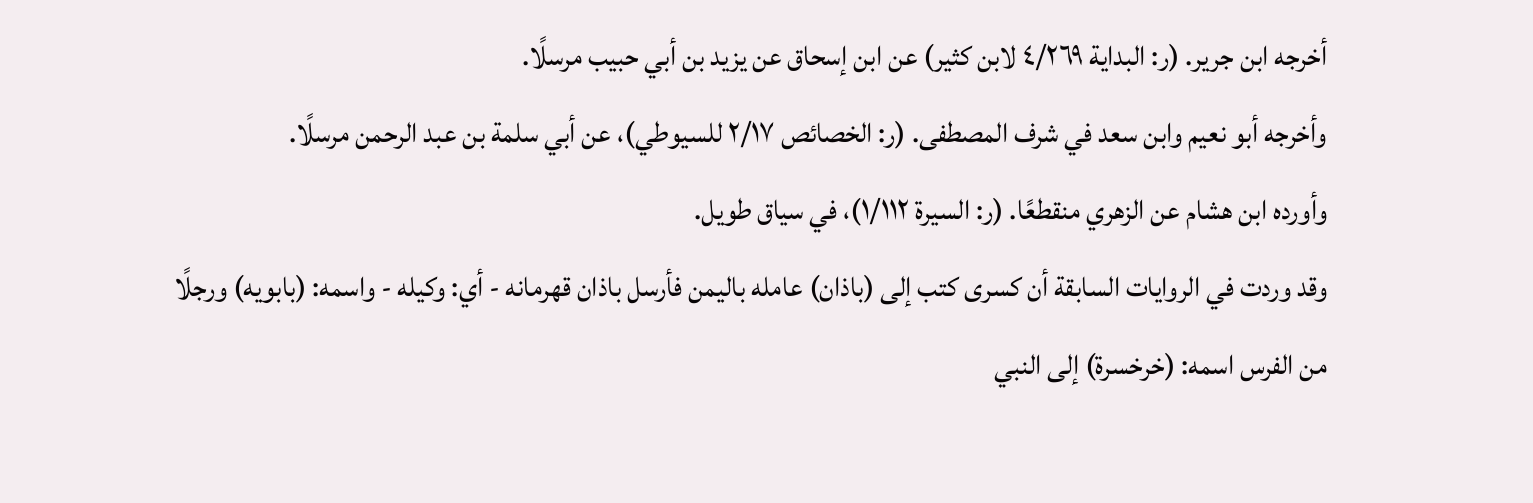أخرجه ابن جرير. (ر: البداية ٤/٢٦٩ لابن كثير) عن ابن إسحاق عن يزيد بن أبي حبيب مرسلًا.
وأخرجه أبو نعيم وابن سعد في شرف المصطفى. (ر: الخصائص ٢/١٧ للسيوطي)، عن أبي سلمة بن عبد الرحمن مرسلًا.
وأورده ابن هشام عن الزهري منقطعًا. (ر: السيرة ١/١١٢)، في سياق طويل.
وقد وردت في الروايات السابقة أن كسرى كتب إلى (باذان) عامله باليمن فأرسل باذان قهرمانه - أي: وكيله - واسمه: (بابويه) ورجلًا من الفرس اسمه: (خرخسرة) إلى النبي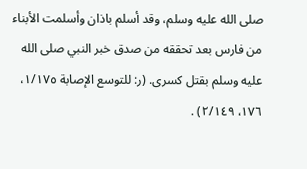صلى الله عليه وسلم، وقد أسلم باذان وأسلمت الأبناء من فارس بعد تحققه من صدق خبر النبي صلى الله عليه وسلم بقتل كسرى. (ر: للتوسع الإصابة ١/١٧٥، ١٧٦، ٢/١٤٩) .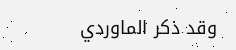وقد ذكر الماوردي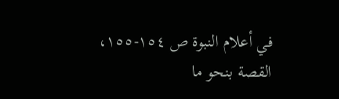في أعلام النبوة ص ١٥٤-١٥٥، القصة بنحو ما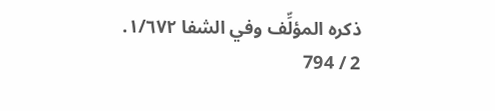ذكره المؤلِّف وفي الشفا ١/٦٧٢.
2 / 794